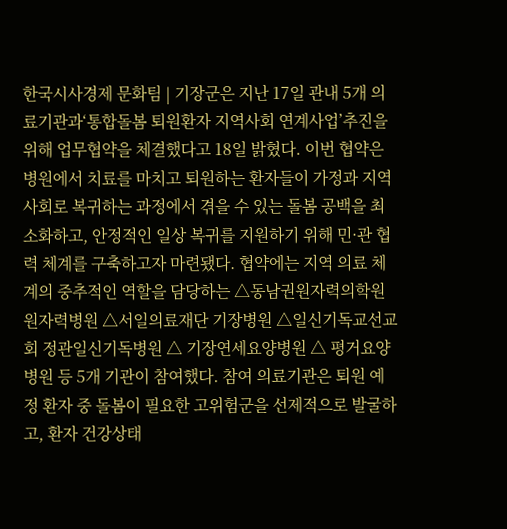한국시사경제 문화팀 | 기장군은 지난 17일 관내 5개 의료기관과‘통합돌봄 퇴원환자 지역사회 연계사업’추진을 위해 업무협약을 체결했다고 18일 밝혔다. 이번 협약은 병원에서 치료를 마치고 퇴원하는 환자들이 가정과 지역사회로 복귀하는 과정에서 겪을 수 있는 돌봄 공백을 최소화하고, 안정적인 일상 복귀를 지원하기 위해 민·관 협력 체계를 구축하고자 마련됐다. 협약에는 지역 의료 체계의 중추적인 역할을 담당하는 △동남권원자력의학원 원자력병원 △서일의료재단 기장병원 △일신기독교선교회 정관일신기독병원 △ 기장연세요양병원 △ 평거요양병원 등 5개 기관이 참여했다. 참여 의료기관은 퇴원 예정 환자 중 돌봄이 필요한 고위험군을 선제적으로 발굴하고, 환자 건강상태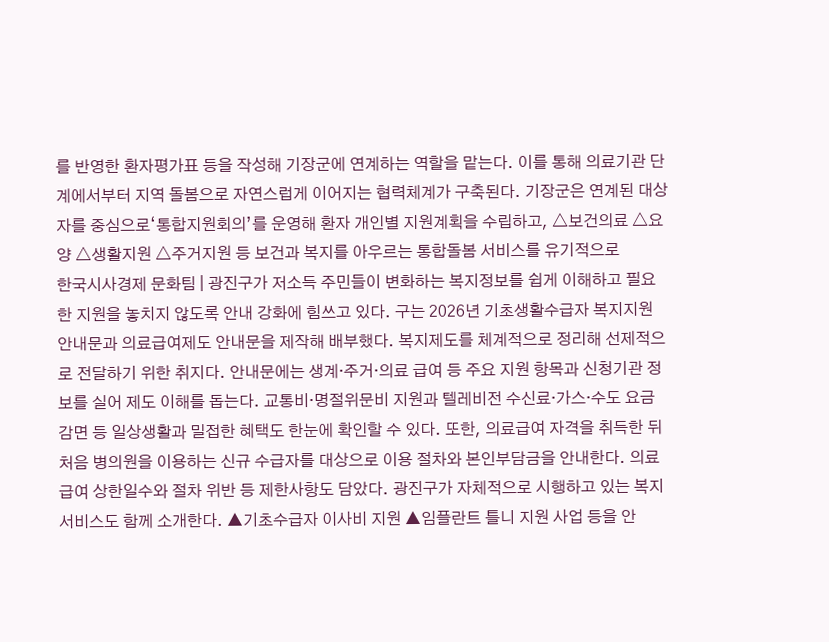를 반영한 환자평가표 등을 작성해 기장군에 연계하는 역할을 맡는다. 이를 통해 의료기관 단계에서부터 지역 돌봄으로 자연스럽게 이어지는 협력체계가 구축된다. 기장군은 연계된 대상자를 중심으로‘통합지원회의’를 운영해 환자 개인별 지원계획을 수립하고, △보건의료 △요양 △생활지원 △주거지원 등 보건과 복지를 아우르는 통합돌봄 서비스를 유기적으로
한국시사경제 문화팀 | 광진구가 저소득 주민들이 변화하는 복지정보를 쉽게 이해하고 필요한 지원을 놓치지 않도록 안내 강화에 힘쓰고 있다. 구는 2026년 기초생활수급자 복지지원 안내문과 의료급여제도 안내문을 제작해 배부했다. 복지제도를 체계적으로 정리해 선제적으로 전달하기 위한 취지다. 안내문에는 생계·주거·의료 급여 등 주요 지원 항목과 신청기관 정보를 실어 제도 이해를 돕는다. 교통비·명절위문비 지원과 텔레비전 수신료·가스·수도 요금 감면 등 일상생활과 밀접한 혜택도 한눈에 확인할 수 있다. 또한, 의료급여 자격을 취득한 뒤 처음 병의원을 이용하는 신규 수급자를 대상으로 이용 절차와 본인부담금을 안내한다. 의료급여 상한일수와 절차 위반 등 제한사항도 담았다. 광진구가 자체적으로 시행하고 있는 복지서비스도 함께 소개한다. ▲기초수급자 이사비 지원 ▲임플란트 틀니 지원 사업 등을 안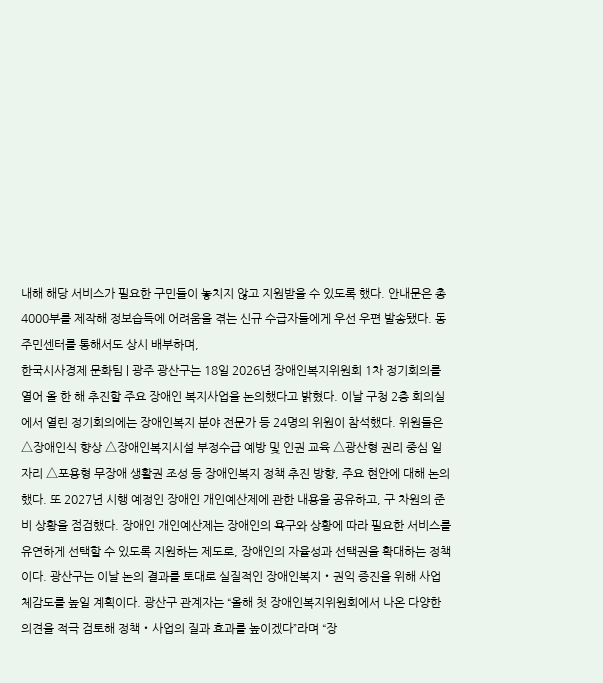내해 해당 서비스가 필요한 구민들이 놓치지 않고 지원받을 수 있도록 했다. 안내문은 총 4000부를 제작해 정보습득에 어려움을 겪는 신규 수급자들에게 우선 우편 발송됐다. 동주민센터를 통해서도 상시 배부하며,
한국시사경제 문화팀 | 광주 광산구는 18일 2026년 장애인복지위원회 1차 정기회의를 열어 올 한 해 추진할 주요 장애인 복지사업을 논의했다고 밝혔다. 이날 구청 2층 회의실에서 열린 정기회의에는 장애인복지 분야 전문가 등 24명의 위원이 참석했다. 위원들은 △장애인식 향상 △장애인복지시설 부정수급 예방 및 인권 교육 △광산형 권리 중심 일자리 △포용형 무장애 생활권 조성 등 장애인복지 정책 추진 방향, 주요 현안에 대해 논의했다. 또 2027년 시행 예정인 장애인 개인예산제에 관한 내용을 공유하고, 구 차원의 준비 상황을 점검했다. 장애인 개인예산제는 장애인의 욕구와 상황에 따라 필요한 서비스를 유연하게 선택할 수 있도록 지원하는 제도로, 장애인의 자율성과 선택권을 확대하는 정책이다. 광산구는 이날 논의 결과를 토대로 실질적인 장애인복지‧권익 증진을 위해 사업 체감도를 높일 계획이다. 광산구 관계자는 “올해 첫 장애인복지위원회에서 나온 다양한 의견을 적극 검토해 정책‧사업의 질과 효과를 높이겠다”라며 “장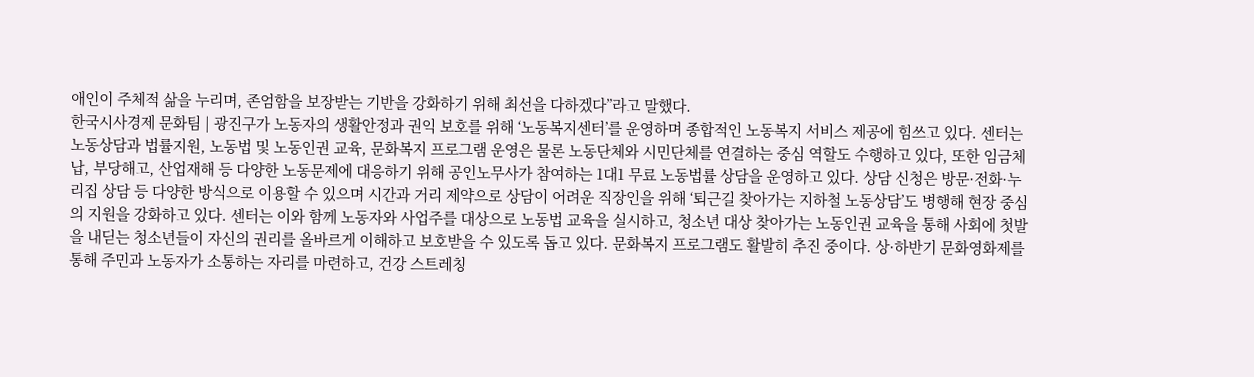애인이 주체적 삶을 누리며, 존엄함을 보장받는 기반을 강화하기 위해 최선을 다하겠다”라고 말했다.
한국시사경제 문화팀 | 광진구가 노동자의 생활안정과 권익 보호를 위해 ‘노동복지센터’를 운영하며 종합적인 노동복지 서비스 제공에 힘쓰고 있다. 센터는 노동상담과 법률지원, 노동법 및 노동인권 교육, 문화복지 프로그램 운영은 물론 노동단체와 시민단체를 연결하는 중심 역할도 수행하고 있다, 또한 임금체납, 부당해고, 산업재해 등 다양한 노동문제에 대응하기 위해 공인노무사가 참여하는 1대1 무료 노동법률 상담을 운영하고 있다. 상담 신청은 방문·전화·누리집 상담 등 다양한 방식으로 이용할 수 있으며 시간과 거리 제약으로 상담이 어려운 직장인을 위해 ‘퇴근길 찾아가는 지하철 노동상담’도 병행해 현장 중심의 지원을 강화하고 있다. 센터는 이와 함께 노동자와 사업주를 대상으로 노동법 교육을 실시하고, 청소년 대상 찾아가는 노동인권 교육을 통해 사회에 첫발을 내딛는 청소년들이 자신의 권리를 올바르게 이해하고 보호받을 수 있도록 돕고 있다. 문화복지 프로그램도 활발히 추진 중이다. 상·하반기 문화영화제를 통해 주민과 노동자가 소통하는 자리를 마련하고, 건강 스트레칭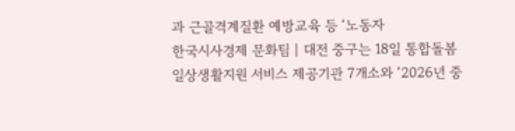과 근골격계질환 예방교육 등 ‘노동자
한국시사경제 문화팀 | 대전 중구는 18일 통합돌봄 일상생활지원 서비스 제공기관 7개소와 ‘2026년 중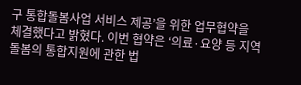구 통합돌봄사업 서비스 제공’을 위한 업무협약을 체결했다고 밝혔다. 이번 협약은 ‘의료·요양 등 지역돌봄의 통합지원에 관한 법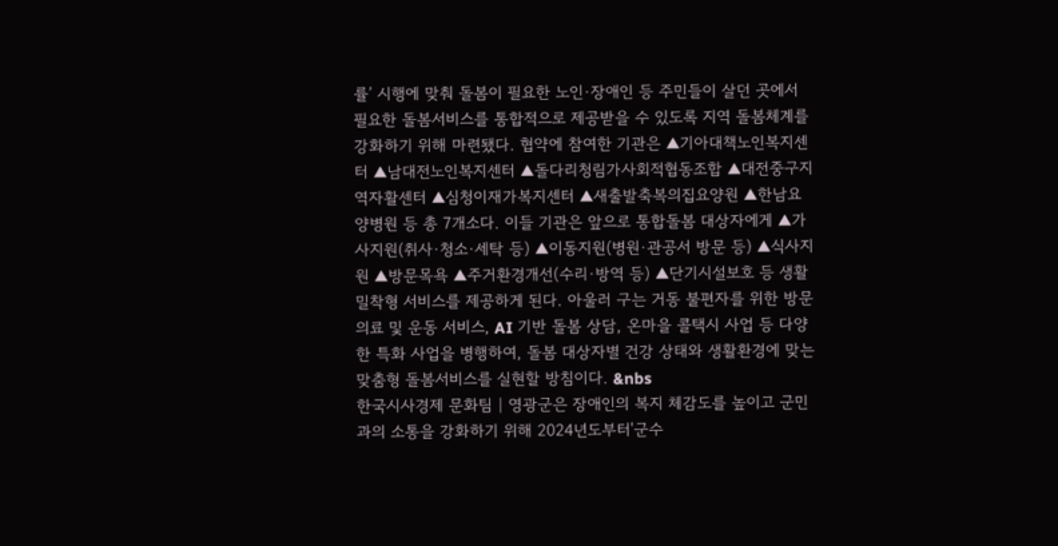률’ 시행에 맞춰 돌봄이 필요한 노인·장애인 등 주민들이 살던 곳에서 필요한 돌봄서비스를 통합적으로 제공받을 수 있도록 지역 돌봄체계를 강화하기 위해 마련됐다. 협약에 참여한 기관은 ▲기아대책노인복지센터 ▲남대전노인복지센터 ▲돌다리청림가사회적협동조합 ▲대전중구지역자활센터 ▲심청이재가복지센터 ▲새출발축복의집요양원 ▲한남요양병원 등 총 7개소다. 이들 기관은 앞으로 통합돌봄 대상자에게 ▲가사지원(취사·청소·세탁 등) ▲이동지원(병원·관공서 방문 등) ▲식사지원 ▲방문목욕 ▲주거환경개선(수리·방역 등) ▲단기시설보호 등 생활 밀착형 서비스를 제공하게 된다. 아울러 구는 거동 불편자를 위한 방문 의료 및 운동 서비스, AI 기반 돌봄 상담, 온마을 콜택시 사업 등 다양한 특화 사업을 병행하여, 돌봄 대상자별 건강 상태와 생활환경에 맞는 맞춤형 돌봄서비스를 실현할 방침이다. &nbs
한국시사경제 문화팀 | 영광군은 장애인의 복지 체감도를 높이고 군민과의 소통을 강화하기 위해 2024년도부터'군수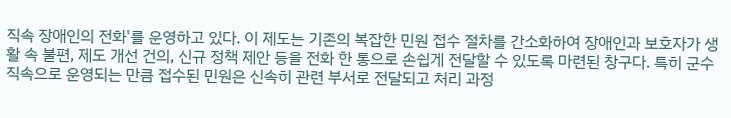직속 장애인의 전화'를 운영하고 있다. 이 제도는 기존의 복잡한 민원 접수 절차를 간소화하여 장애인과 보호자가 생활 속 불편, 제도 개선 건의, 신규 정책 제안 등을 전화 한 통으로 손쉽게 전달할 수 있도록 마련된 창구다. 특히 군수 직속으로 운영되는 만큼 접수된 민원은 신속히 관련 부서로 전달되고 처리 과정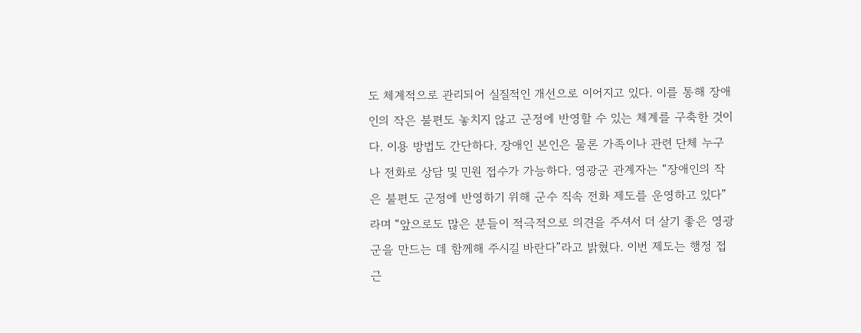도 체계적으로 관리되어 실질적인 개선으로 이어지고 있다. 이를 통해 장애인의 작은 불편도 놓치지 않고 군정에 반영할 수 있는 체계를 구축한 것이다. 이용 방법도 간단하다. 장애인 본인은 물론 가족이나 관련 단체 누구나 전화로 상담 및 민원 접수가 가능하다. 영광군 관계자는 “장애인의 작은 불편도 군정에 반영하기 위해 군수 직속 전화 제도를 운영하고 있다”라며 “앞으로도 많은 분들이 적극적으로 의견을 주셔서 더 살기 좋은 영광군을 만드는 데 함께해 주시길 바란다”라고 밝혔다. 이번 제도는 행정 접근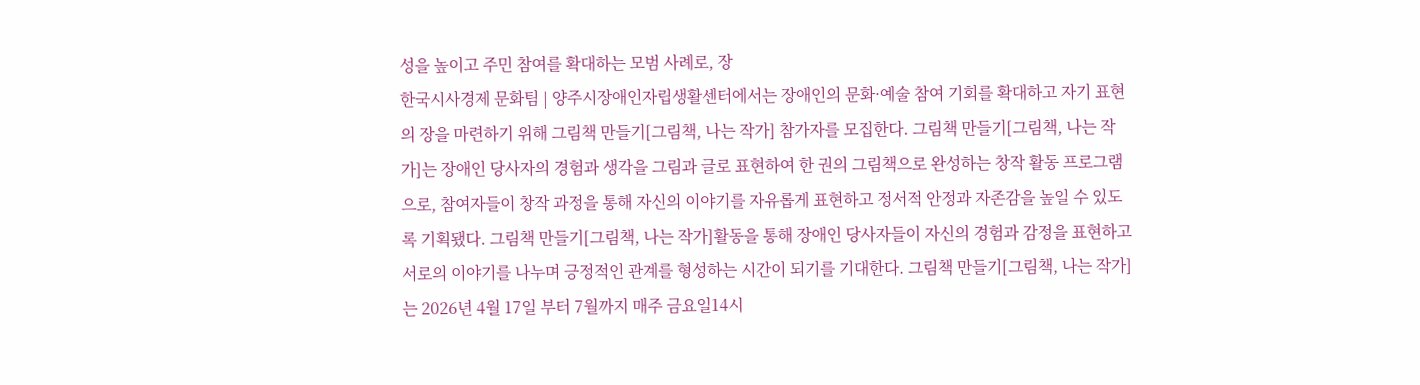성을 높이고 주민 참여를 확대하는 모범 사례로, 장
한국시사경제 문화팀 | 양주시장애인자립생활센터에서는 장애인의 문화·예술 참여 기회를 확대하고 자기 표현의 장을 마련하기 위해 그림책 만들기[그림책, 나는 작가] 참가자를 모집한다. 그림책 만들기[그림책, 나는 작가]는 장애인 당사자의 경험과 생각을 그림과 글로 표현하여 한 권의 그림책으로 완성하는 창작 활동 프로그램으로, 참여자들이 창작 과정을 통해 자신의 이야기를 자유롭게 표현하고 정서적 안정과 자존감을 높일 수 있도록 기획됐다. 그림책 만들기[그림책, 나는 작가]활동을 통해 장애인 당사자들이 자신의 경험과 감정을 표현하고 서로의 이야기를 나누며 긍정적인 관계를 형성하는 시간이 되기를 기대한다. 그림책 만들기[그림책, 나는 작가]는 2026년 4월 17일 부터 7월까지 매주 금요일14시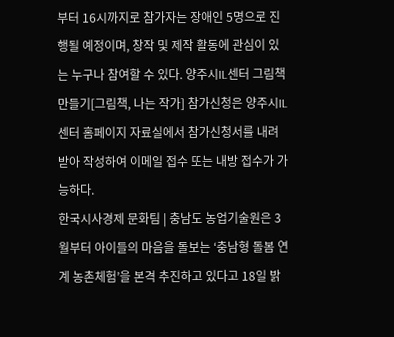부터 16시까지로 참가자는 장애인 5명으로 진행될 예정이며, 창작 및 제작 활동에 관심이 있는 누구나 참여할 수 있다. 양주시IL센터 그림책 만들기[그림책, 나는 작가] 참가신청은 양주시IL센터 홈페이지 자료실에서 참가신청서를 내려받아 작성하여 이메일 접수 또는 내방 접수가 가능하다.
한국시사경제 문화팀 | 충남도 농업기술원은 3월부터 아이들의 마음을 돌보는 ‘충남형 돌봄 연계 농촌체험’을 본격 추진하고 있다고 18일 밝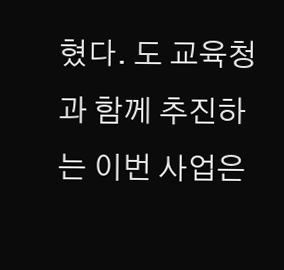혔다. 도 교육청과 함께 추진하는 이번 사업은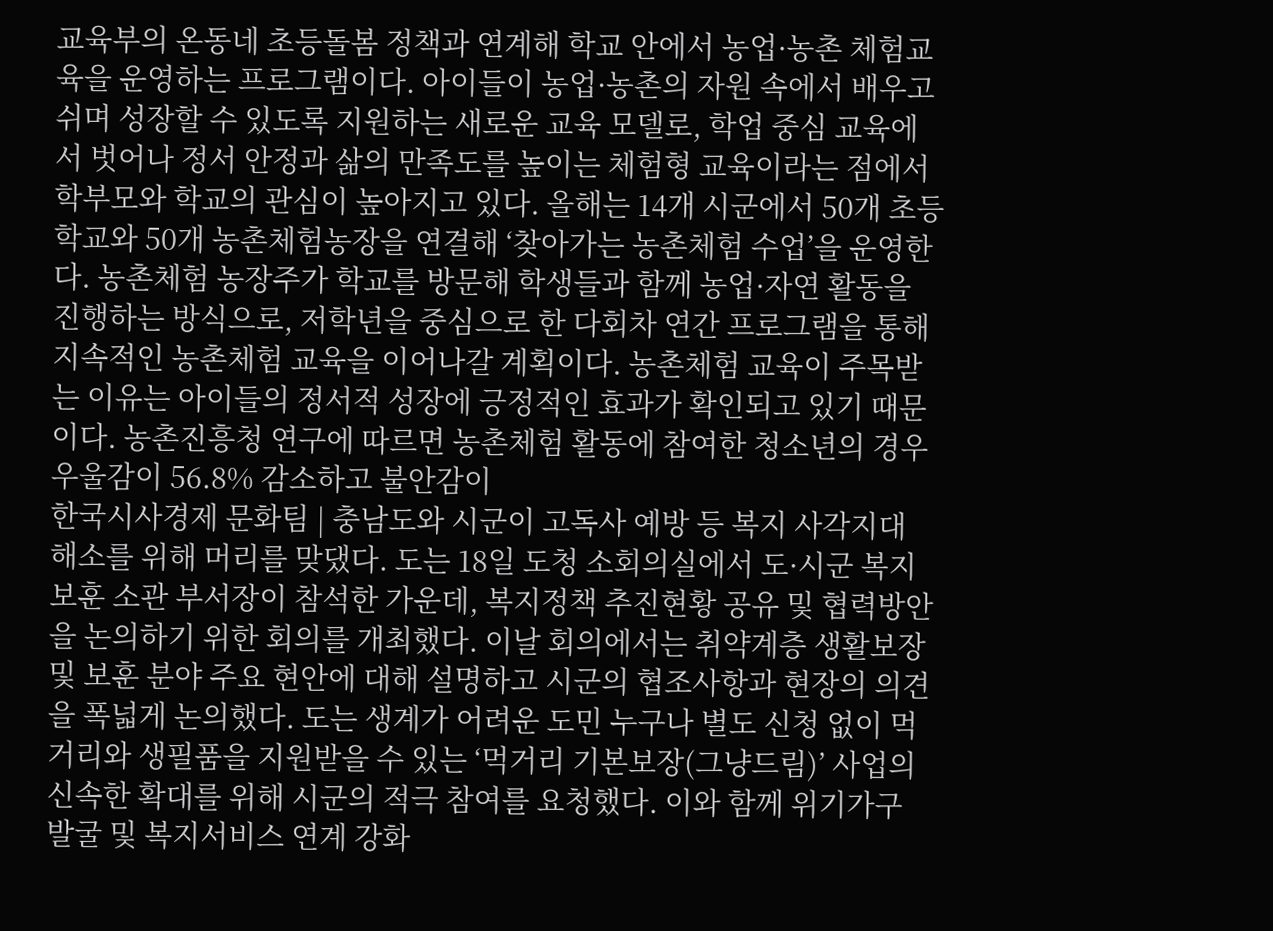교육부의 온동네 초등돌봄 정책과 연계해 학교 안에서 농업·농촌 체험교육을 운영하는 프로그램이다. 아이들이 농업·농촌의 자원 속에서 배우고 쉬며 성장할 수 있도록 지원하는 새로운 교육 모델로, 학업 중심 교육에서 벗어나 정서 안정과 삶의 만족도를 높이는 체험형 교육이라는 점에서 학부모와 학교의 관심이 높아지고 있다. 올해는 14개 시군에서 50개 초등학교와 50개 농촌체험농장을 연결해 ‘찾아가는 농촌체험 수업’을 운영한다. 농촌체험 농장주가 학교를 방문해 학생들과 함께 농업·자연 활동을 진행하는 방식으로, 저학년을 중심으로 한 다회차 연간 프로그램을 통해 지속적인 농촌체험 교육을 이어나갈 계획이다. 농촌체험 교육이 주목받는 이유는 아이들의 정서적 성장에 긍정적인 효과가 확인되고 있기 때문이다. 농촌진흥청 연구에 따르면 농촌체험 활동에 참여한 청소년의 경우 우울감이 56.8% 감소하고 불안감이
한국시사경제 문화팀 | 충남도와 시군이 고독사 예방 등 복지 사각지대 해소를 위해 머리를 맞댔다. 도는 18일 도청 소회의실에서 도·시군 복지보훈 소관 부서장이 참석한 가운데, 복지정책 추진현황 공유 및 협력방안을 논의하기 위한 회의를 개최했다. 이날 회의에서는 취약계층 생활보장 및 보훈 분야 주요 현안에 대해 설명하고 시군의 협조사항과 현장의 의견을 폭넓게 논의했다. 도는 생계가 어려운 도민 누구나 별도 신청 없이 먹거리와 생필품을 지원받을 수 있는 ‘먹거리 기본보장(그냥드림)’ 사업의 신속한 확대를 위해 시군의 적극 참여를 요청했다. 이와 함께 위기가구 발굴 및 복지서비스 연계 강화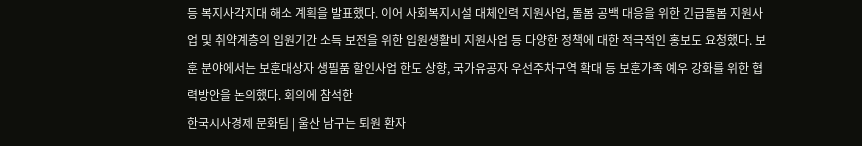등 복지사각지대 해소 계획을 발표했다. 이어 사회복지시설 대체인력 지원사업, 돌봄 공백 대응을 위한 긴급돌봄 지원사업 및 취약계층의 입원기간 소득 보전을 위한 입원생활비 지원사업 등 다양한 정책에 대한 적극적인 홍보도 요청했다. 보훈 분야에서는 보훈대상자 생필품 할인사업 한도 상향, 국가유공자 우선주차구역 확대 등 보훈가족 예우 강화를 위한 협력방안을 논의했다. 회의에 참석한
한국시사경제 문화팀 | 울산 남구는 퇴원 환자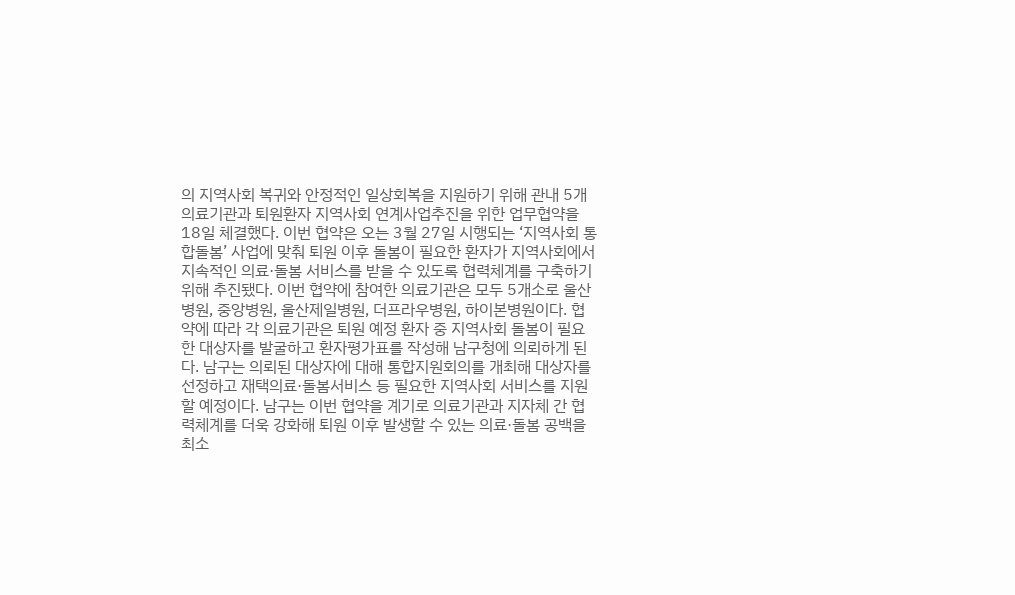의 지역사회 복귀와 안정적인 일상회복을 지원하기 위해 관내 5개 의료기관과 퇴원환자 지역사회 연계사업추진을 위한 업무협약을 18일 체결했다. 이번 협약은 오는 3월 27일 시행되는 ‘지역사회 통합돌봄’ 사업에 맞춰 퇴원 이후 돌봄이 필요한 환자가 지역사회에서 지속적인 의료·돌봄 서비스를 받을 수 있도록 협력체계를 구축하기 위해 추진됐다. 이번 협약에 참여한 의료기관은 모두 5개소로 울산병원, 중앙병원, 울산제일병원, 더프라우병원, 하이본병원이다. 협약에 따라 각 의료기관은 퇴원 예정 환자 중 지역사회 돌봄이 필요한 대상자를 발굴하고 환자평가표를 작성해 남구청에 의뢰하게 된다. 남구는 의뢰된 대상자에 대해 통합지원회의를 개최해 대상자를 선정하고 재택의료·돌봄서비스 등 필요한 지역사회 서비스를 지원할 예정이다. 남구는 이번 협약을 계기로 의료기관과 지자체 간 협력체계를 더욱 강화해 퇴원 이후 발생할 수 있는 의료·돌봄 공백을 최소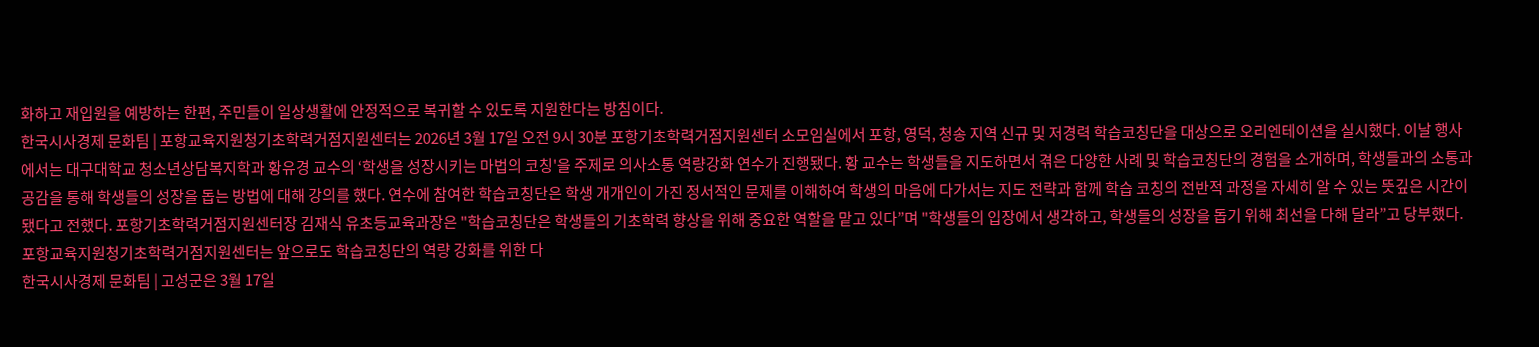화하고 재입원을 예방하는 한편, 주민들이 일상생활에 안정적으로 복귀할 수 있도록 지원한다는 방침이다.
한국시사경제 문화팀 | 포항교육지원청기초학력거점지원센터는 2026년 3월 17일 오전 9시 30분 포항기초학력거점지원센터 소모임실에서 포항, 영덕, 청송 지역 신규 및 저경력 학습코칭단을 대상으로 오리엔테이션을 실시했다. 이날 행사에서는 대구대학교 청소년상담복지학과 황유경 교수의 ‘학생을 성장시키는 마법의 코칭'을 주제로 의사소통 역량강화 연수가 진행됐다. 황 교수는 학생들을 지도하면서 겪은 다양한 사례 및 학습코칭단의 경험을 소개하며, 학생들과의 소통과 공감을 통해 학생들의 성장을 돕는 방법에 대해 강의를 했다. 연수에 참여한 학습코칭단은 학생 개개인이 가진 정서적인 문제를 이해하여 학생의 마음에 다가서는 지도 전략과 함께 학습 코칭의 전반적 과정을 자세히 알 수 있는 뜻깊은 시간이 됐다고 전했다. 포항기초학력거점지원센터장 김재식 유초등교육과장은 "학습코칭단은 학생들의 기초학력 향상을 위해 중요한 역할을 맡고 있다”며 "학생들의 입장에서 생각하고, 학생들의 성장을 돕기 위해 최선을 다해 달라”고 당부했다. 포항교육지원청기초학력거점지원센터는 앞으로도 학습코칭단의 역량 강화를 위한 다
한국시사경제 문화팀 | 고성군은 3월 17일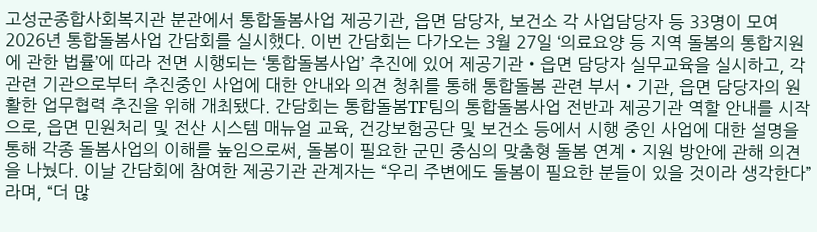고성군종합사회복지관 분관에서 통합돌봄사업 제공기관, 읍면 담당자, 보건소 각 사업담당자 등 33명이 모여 2026년 통합돌봄사업 간담회를 실시했다. 이번 간담회는 다가오는 3월 27일 ‘의료요양 등 지역 돌봄의 통합지원에 관한 법률’에 따라 전면 시행되는 ‘통합돌봄사업’ 추진에 있어 제공기관‧읍면 담당자 실무교육을 실시하고, 각 관련 기관으로부터 추진중인 사업에 대한 안내와 의견 청취를 통해 통합돌봄 관련 부서‧기관, 읍면 담당자의 원활한 업무협력 추진을 위해 개최됐다. 간담회는 통합돌봄TF팀의 통합돌봄사업 전반과 제공기관 역할 안내를 시작으로, 읍면 민원처리 및 전산 시스템 매뉴얼 교육, 건강보험공단 및 보건소 등에서 시행 중인 사업에 대한 설명을 통해 각종 돌봄사업의 이해를 높임으로써, 돌봄이 필요한 군민 중심의 맞춤형 돌봄 연계‧지원 방안에 관해 의견을 나눴다. 이날 간담회에 참여한 제공기관 관계자는 “우리 주변에도 돌봄이 필요한 분들이 있을 것이라 생각한다”라며, “더 많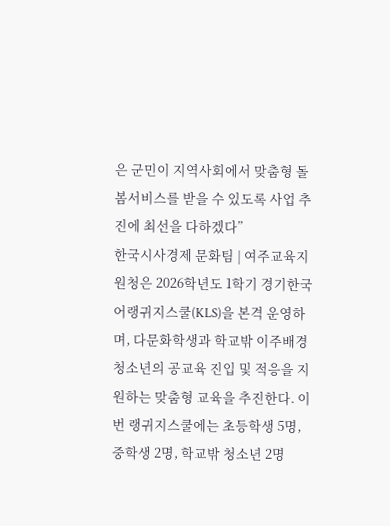은 군민이 지역사회에서 맞춤형 돌봄서비스를 받을 수 있도록 사업 추진에 최선을 다하겠다”
한국시사경제 문화팀 | 여주교육지원청은 2026학년도 1학기 경기한국어랭귀지스쿨(KLS)을 본격 운영하며, 다문화학생과 학교밖 이주배경청소년의 공교육 진입 및 적응을 지원하는 맞춤형 교육을 추진한다. 이번 랭귀지스쿨에는 초등학생 5명, 중학생 2명, 학교밖 청소년 2명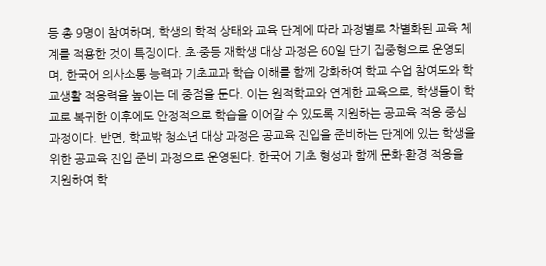등 총 9명이 참여하며, 학생의 학적 상태와 교육 단계에 따라 과정별로 차별화된 교육 체계를 적용한 것이 특징이다. 초·중등 재학생 대상 과정은 60일 단기 집중형으로 운영되며, 한국어 의사소통 능력과 기초교과 학습 이해를 함께 강화하여 학교 수업 참여도와 학교생활 적응력을 높이는 데 중점을 둔다. 이는 원적학교와 연계한 교육으로, 학생들이 학교로 복귀한 이후에도 안정적으로 학습을 이어갈 수 있도록 지원하는 공교육 적응 중심 과정이다. 반면, 학교밖 청소년 대상 과정은 공교육 진입을 준비하는 단계에 있는 학생을 위한 공교육 진입 준비 과정으로 운영된다. 한국어 기초 형성과 함께 문화·환경 적응을 지원하여 학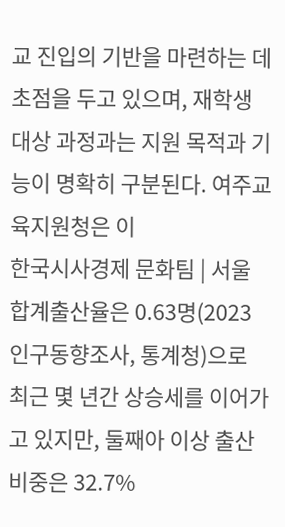교 진입의 기반을 마련하는 데 초점을 두고 있으며, 재학생 대상 과정과는 지원 목적과 기능이 명확히 구분된다. 여주교육지원청은 이
한국시사경제 문화팀 | 서울 합계출산율은 0.63명(2023 인구동향조사, 통계청)으로 최근 몇 년간 상승세를 이어가고 있지만, 둘째아 이상 출산 비중은 32.7%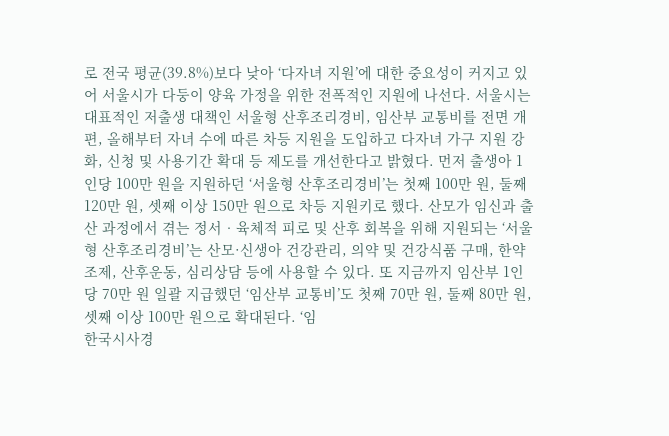로 전국 평균(39.8%)보다 낮아 ‘다자녀 지원’에 대한 중요성이 커지고 있어 서울시가 다둥이 양육 가정을 위한 전폭적인 지원에 나선다. 서울시는 대표적인 저출생 대책인 서울형 산후조리경비, 임산부 교통비를 전면 개편, 올해부터 자녀 수에 따른 차등 지원을 도입하고 다자녀 가구 지원 강화, 신청 및 사용기간 확대 등 제도를 개선한다고 밝혔다. 먼저 출생아 1인당 100만 원을 지원하던 ‘서울형 산후조리경비’는 첫째 100만 원, 둘째 120만 원, 셋째 이상 150만 원으로 차등 지원키로 했다. 산모가 임신과 출산 과정에서 겪는 정서‧육체적 피로 및 산후 회복을 위해 지원되는 ‘서울형 산후조리경비’는 산모·신생아 건강관리, 의약 및 건강식품 구매, 한약 조제, 산후운동, 심리상담 등에 사용할 수 있다. 또 지금까지 임산부 1인당 70만 원 일괄 지급했던 ‘임산부 교통비’도 첫째 70만 원, 둘째 80만 원, 셋째 이상 100만 원으로 확대된다. ‘임
한국시사경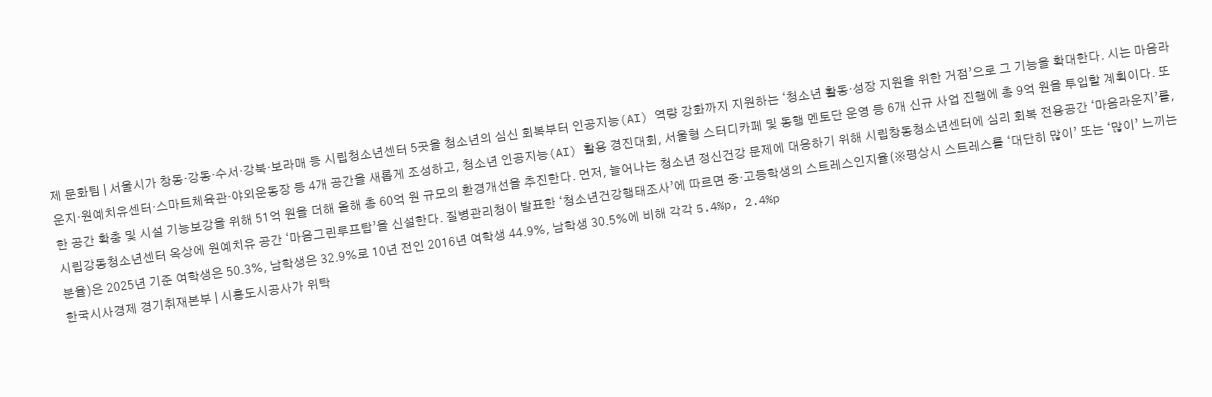제 문화팀 | 서울시가 창동·강동·수서·강북·보라매 등 시립청소년센터 5곳을 청소년의 심신 회복부터 인공지능(AI) 역량 강화까지 지원하는 ‘청소년 활동·성장 지원을 위한 거점’으로 그 기능을 확대한다. 시는 마음라운지·원예치유센터‧스마트체육관·야외운동장 등 4개 공간을 새롭게 조성하고, 청소년 인공지능(AI) 활용 경진대회, 서울형 스터디카페 및 동행 멘토단 운영 등 6개 신규 사업 진행에 총 9억 원을 투입할 계획이다. 또한 공간 확충 및 시설 기능보강을 위해 51억 원을 더해 올해 총 60억 원 규모의 환경개선을 추진한다. 먼저, 늘어나는 청소년 정신건강 문제에 대응하기 위해 시립창동청소년센터에 심리 회복 전용공간 ‘마음라운지’를, 시립강동청소년센터 옥상에 원예치유 공간 ‘마음그린루프탑’을 신설한다. 질병관리청이 발표한 ‘청소년건강행태조사’에 따르면 중‧고등학생의 스트레스인지율(※평상시 스트레스를 ‘대단히 많이’ 또는 ‘많이’ 느끼는 분율)은 2025년 기준 여학생은 50.3%, 남학생은 32.9%로 10년 전인 2016년 여학생 44.9%, 남학생 30.5%에 비해 각각 5.4%p, 2.4%p
한국시사경제 경기취재본부 | 시흥도시공사가 위탁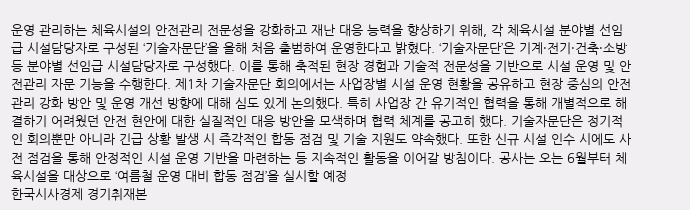운영 관리하는 체육시설의 안전관리 전문성을 강화하고 재난 대응 능력을 향상하기 위해, 각 체육시설 분야별 선임급 시설담당자로 구성된 ‘기술자문단’을 올해 처음 출범하여 운영한다고 밝혔다. ‘기술자문단’은 기계·전기·건축·소방 등 분야별 선임급 시설담당자로 구성했다. 이를 통해 축적된 현장 경험과 기술적 전문성을 기반으로 시설 운영 및 안전관리 자문 기능을 수행한다. 제1차 기술자문단 회의에서는 사업장별 시설 운영 현황을 공유하고 현장 중심의 안전관리 강화 방안 및 운영 개선 방향에 대해 심도 있게 논의했다. 특히 사업장 간 유기적인 협력을 통해 개별적으로 해결하기 어려웠던 안전 현안에 대한 실질적인 대응 방안을 모색하며 협력 체계를 공고히 했다. 기술자문단은 정기적인 회의뿐만 아니라 긴급 상황 발생 시 즉각적인 합동 점검 및 기술 지원도 약속했다. 또한 신규 시설 인수 시에도 사전 점검을 통해 안정적인 시설 운영 기반을 마련하는 등 지속적인 활동을 이어갈 방침이다. 공사는 오는 6월부터 체육시설을 대상으로 ‘여름철 운영 대비 합동 점검’을 실시할 예정
한국시사경제 경기취재본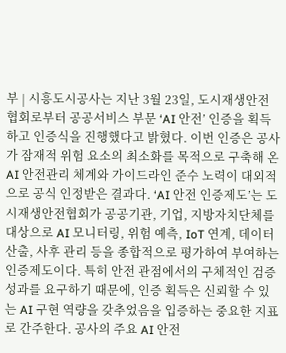부 | 시흥도시공사는 지난 3월 23일, 도시재생안전협회로부터 공공서비스 부문 ‘AI 안전’ 인증을 획득하고 인증식을 진행했다고 밝혔다. 이번 인증은 공사가 잠재적 위험 요소의 최소화를 목적으로 구축해 온 AI 안전관리 체계와 가이드라인 준수 노력이 대외적으로 공식 인정받은 결과다. ‘AI 안전 인증제도’는 도시재생안전협회가 공공기관, 기업, 지방자치단체를 대상으로 AI 모니터링, 위험 예측, IoT 연계, 데이터 산출, 사후 관리 등을 종합적으로 평가하여 부여하는 인증제도이다. 특히 안전 관점에서의 구체적인 검증 성과를 요구하기 때문에, 인증 획득은 신뢰할 수 있는 AI 구현 역량을 갖추었음을 입증하는 중요한 지표로 간주한다. 공사의 주요 AI 안전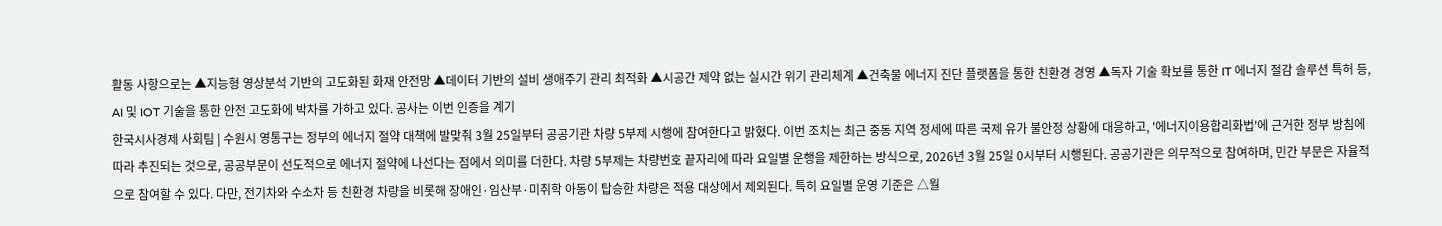활동 사항으로는 ▲지능형 영상분석 기반의 고도화된 화재 안전망 ▲데이터 기반의 설비 생애주기 관리 최적화 ▲시공간 제약 없는 실시간 위기 관리체계 ▲건축물 에너지 진단 플랫폼을 통한 친환경 경영 ▲독자 기술 확보를 통한 IT 에너지 절감 솔루션 특허 등, AI 및 IOT 기술을 통한 안전 고도화에 박차를 가하고 있다. 공사는 이번 인증을 계기
한국시사경제 사회팀 | 수원시 영통구는 정부의 에너지 절약 대책에 발맞춰 3월 25일부터 공공기관 차량 5부제 시행에 참여한다고 밝혔다. 이번 조치는 최근 중동 지역 정세에 따른 국제 유가 불안정 상황에 대응하고, '에너지이용합리화법'에 근거한 정부 방침에 따라 추진되는 것으로, 공공부문이 선도적으로 에너지 절약에 나선다는 점에서 의미를 더한다. 차량 5부제는 차량번호 끝자리에 따라 요일별 운행을 제한하는 방식으로, 2026년 3월 25일 0시부터 시행된다. 공공기관은 의무적으로 참여하며, 민간 부문은 자율적으로 참여할 수 있다. 다만, 전기차와 수소차 등 친환경 차량을 비롯해 장애인·임산부·미취학 아동이 탑승한 차량은 적용 대상에서 제외된다. 특히 요일별 운영 기준은 △월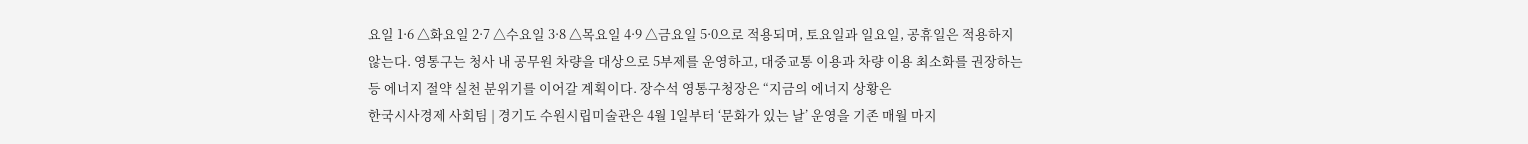요일 1·6 △화요일 2·7 △수요일 3·8 △목요일 4·9 △금요일 5·0으로 적용되며, 토요일과 일요일, 공휴일은 적용하지 않는다. 영통구는 청사 내 공무원 차량을 대상으로 5부제를 운영하고, 대중교통 이용과 차량 이용 최소화를 권장하는 등 에너지 절약 실천 분위기를 이어갈 계획이다. 장수석 영통구청장은 “지금의 에너지 상황은
한국시사경제 사회팀 | 경기도 수원시립미술관은 4월 1일부터 ‘문화가 있는 날’ 운영을 기존 매월 마지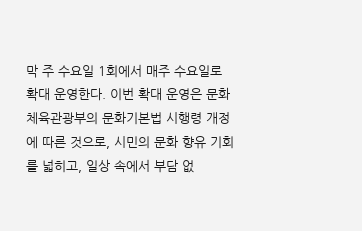막 주 수요일 1회에서 매주 수요일로 확대 운영한다. 이번 확대 운영은 문화체육관광부의 문화기본법 시행령 개정에 따른 것으로, 시민의 문화 향유 기회를 넓히고, 일상 속에서 부담 없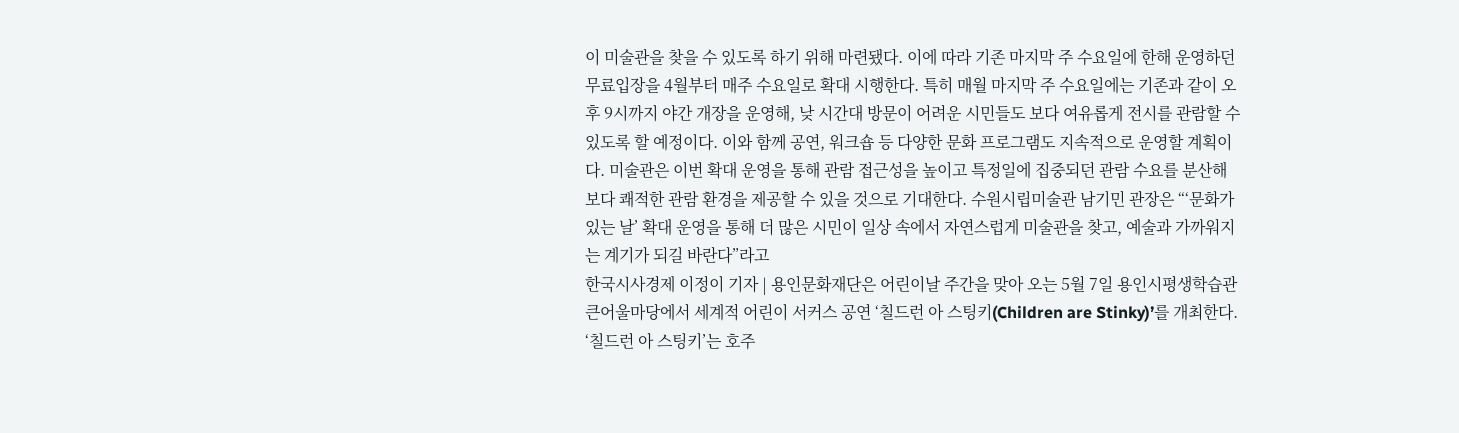이 미술관을 찾을 수 있도록 하기 위해 마련됐다. 이에 따라 기존 마지막 주 수요일에 한해 운영하던 무료입장을 4월부터 매주 수요일로 확대 시행한다. 특히 매월 마지막 주 수요일에는 기존과 같이 오후 9시까지 야간 개장을 운영해, 낮 시간대 방문이 어려운 시민들도 보다 여유롭게 전시를 관람할 수 있도록 할 예정이다. 이와 함께 공연, 워크숍 등 다양한 문화 프로그램도 지속적으로 운영할 계획이다. 미술관은 이번 확대 운영을 통해 관람 접근성을 높이고 특정일에 집중되던 관람 수요를 분산해 보다 쾌적한 관람 환경을 제공할 수 있을 것으로 기대한다. 수원시립미술관 남기민 관장은 “‘문화가 있는 날’ 확대 운영을 통해 더 많은 시민이 일상 속에서 자연스럽게 미술관을 찾고, 예술과 가까워지는 계기가 되길 바란다”라고
한국시사경제 이정이 기자 | 용인문화재단은 어린이날 주간을 맞아 오는 5월 7일 용인시평생학습관 큰어울마당에서 세계적 어린이 서커스 공연 ‘칠드런 아 스팅키(Children are Stinky)’를 개최한다. ‘칠드런 아 스팅키’는 호주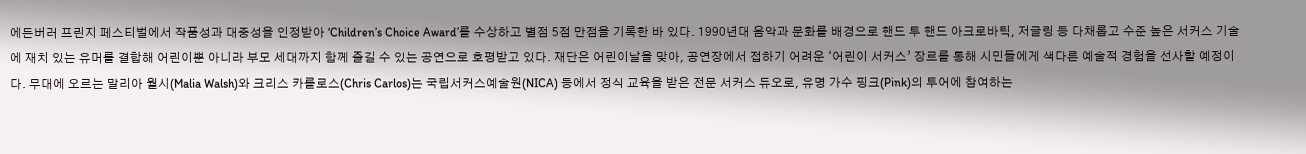에든버러 프린지 페스티벌에서 작품성과 대중성을 인정받아 ‘Children’s Choice Award’를 수상하고 별점 5점 만점을 기록한 바 있다. 1990년대 음악과 문화를 배경으로 핸드 투 핸드 아크로바틱, 저글링 등 다채롭고 수준 높은 서커스 기술에 재치 있는 유머를 결합해 어린이뿐 아니라 부모 세대까지 함께 즐길 수 있는 공연으로 호평받고 있다. 재단은 어린이날을 맞아, 공연장에서 접하기 어려운 ‘어린이 서커스’ 장르를 통해 시민들에게 색다른 예술적 경험을 선사할 예정이다. 무대에 오르는 말리아 월시(Malia Walsh)와 크리스 카를로스(Chris Carlos)는 국립서커스예술원(NICA) 등에서 정식 교육을 받은 전문 서커스 듀오로, 유명 가수 핑크(Pink)의 투어에 참여하는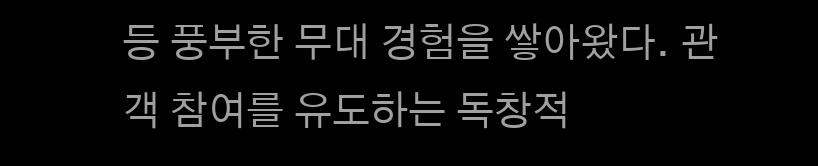등 풍부한 무대 경험을 쌓아왔다. 관객 참여를 유도하는 독창적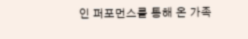인 퍼포먼스를 통해 온 가족